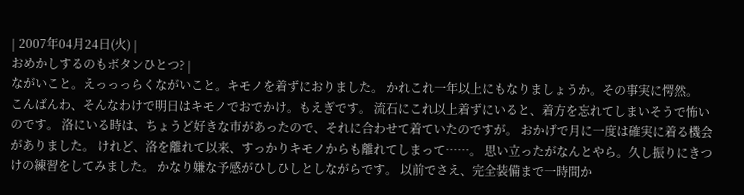| 2007年04月24日(火) |
おめかしするのもボタンひとつ? |
ながいこと。えっっっらくながいこと。キモノを着ずにおりました。 かれこれ一年以上にもなりましょうか。その事実に愕然。
こんばんわ、そんなわけで明日はキモノでおでかけ。もえぎです。 流石にこれ以上着ずにいると、着方を忘れてしまいそうで怖いのです。 洛にいる時は、ちょうど好きな市があったので、それに合わせて着ていたのですが。 おかげで月に一度は確実に着る機会がありました。 けれど、洛を離れて以来、すっかりキモノからも離れてしまって……。 思い立ったがなんとやら。久し振りにきつけの練習をしてみました。 かなり嫌な予感がひしひしとしながらです。 以前でさえ、完全装備まで一時間か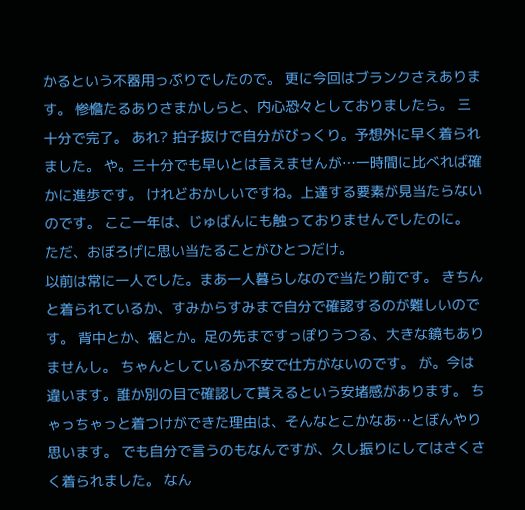かるという不器用っぷりでしたので。 更に今回はブランクさえあります。 惨憺たるありさまかしらと、内心恐々としておりましたら。 三十分で完了。 あれ? 拍子抜けで自分がびっくり。予想外に早く着られました。 や。三十分でも早いとは言えませんが…一時間に比べれば確かに進歩です。 けれどおかしいですね。上達する要素が見当たらないのです。 ここ一年は、じゅばんにも触っておりませんでしたのに。 ただ、おぼろげに思い当たることがひとつだけ。
以前は常に一人でした。まあ一人暮らしなので当たり前です。 きちんと着られているか、すみからすみまで自分で確認するのが難しいのです。 背中とか、裾とか。足の先まですっぽりうつる、大きな鏡もありませんし。 ちゃんとしているか不安で仕方がないのです。 が。今は違います。誰か別の目で確認して貰えるという安堵感があります。 ちゃっちゃっと着つけができた理由は、そんなとこかなあ…とぼんやり思います。 でも自分で言うのもなんですが、久し振りにしてはさくさく着られました。 なん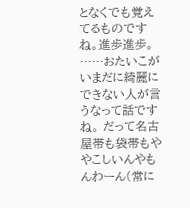となくでも覚えてるものですね。進歩進歩。 ……おたいこがいまだに綺麗にできない人が言うなって話ですね。 だって名古屋帯も袋帯もややこしいんやもんわーん(常に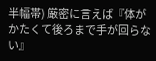半幅帯) 厳密に言えば『体がかたくて後ろまで手が回らない』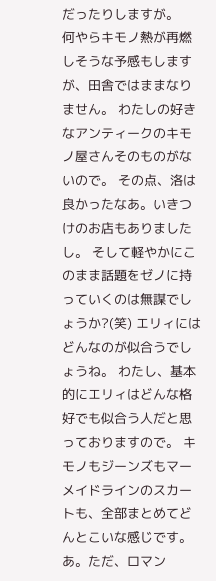だったりしますが。
何やらキモノ熱が再燃しそうな予感もしますが、田舎ではままなりません。 わたしの好きなアンティークのキモノ屋さんそのものがないので。 その点、洛は良かったなあ。いきつけのお店もありましたし。 そして軽やかにこのまま話題をゼノに持っていくのは無謀でしょうか?(笑) エリィにはどんなのが似合うでしょうね。 わたし、基本的にエリィはどんな格好でも似合う人だと思っておりますので。 キモノもジーンズもマーメイドラインのスカートも、全部まとめてどんとこいな感じです。 あ。ただ、ロマン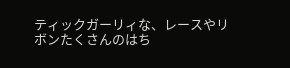ティックガーリィな、レースやリボンたくさんのはち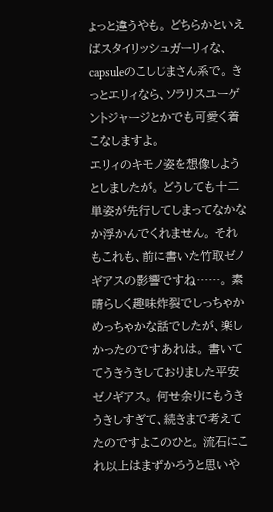ょっと違うやも。 どちらかといえばスタイリッシュガーリィな、capsuleのこしじまさん系で。 きっとエリィなら、ソラリスユーゲントジャージとかでも可愛く着こなしますよ。
エリィのキモノ姿を想像しようとしましたが。 どうしても十二単姿が先行してしまってなかなか浮かんでくれません。 それもこれも、前に書いた竹取ゼノギアスの影響ですね……。 素晴らしく趣味炸裂でしっちゃかめっちゃかな話でしたが、楽しかったのですあれは。 書いててうきうきしておりました平安ゼノギアス。 何せ余りにもうきうきしすぎて、続きまで考えてたのですよこのひと。 流石にこれ以上はまずかろうと思いや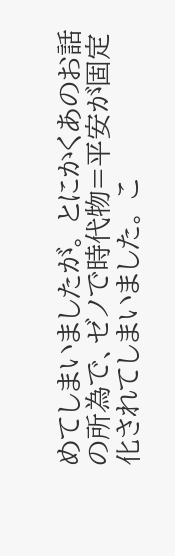めてしまいましたが。 とにかくあのお話の所為で、ゼノで時代物=平安が固定化されてしまいました。 こ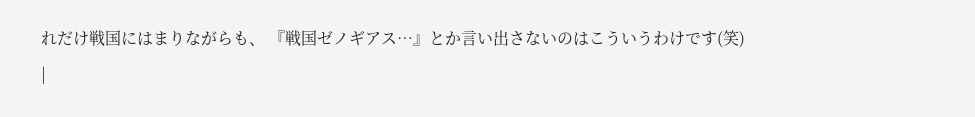れだけ戦国にはまりながらも、 『戦国ゼノギアス…』とか言い出さないのはこういうわけです(笑)
|